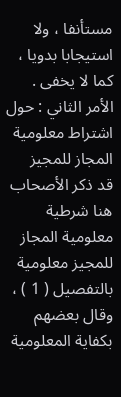مستأنفا ، ولا استيجابا بدويا ، كما لا يخفى .
الأمر الثاني : حول اشتراط معلومية المجاز للمجيز
قد ذكر الأصحاب هنا شرطية معلومية المجاز للمجيز معلومية
بالتفصيل ( 1 ) ، وقال بعضهم بكفاية المعلومية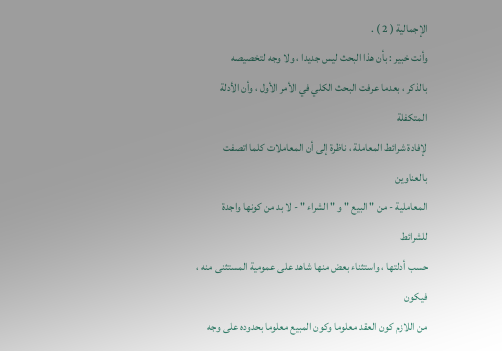الإجمالية ( 2 ) .
وأنت خبير : بأن هذا البحث ليس جديدا ، ولا وجه لتخصيصه
بالذكر ، بعدما عرفت البحث الكلي في الأمر الأول ، وأن الأدلة المتكفلة
لإفادة شرائط المعاملة ، ناظرة إلى أن المعاملات كلما اتصفت بالعناوين
المعاملية - من " البيع " و " الشراء " - لا بد من كونها واجدة للشرائط
حسب أدلتها ، واستثناء بعض منها شاهد على عمومية المستثنى منه ، فيكون
من اللازم كون العقد معلوما وكون المبيع معلوما بحدوده على وجه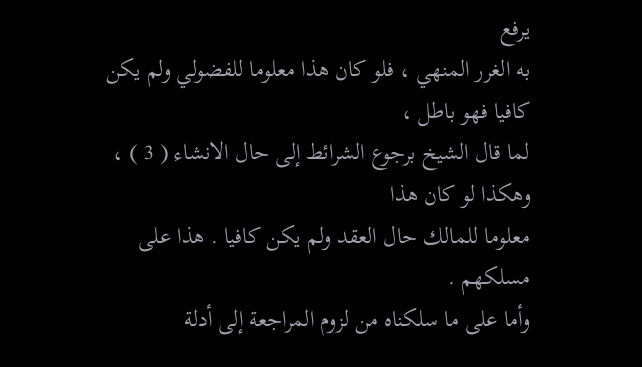يرفع
به الغرر المنهي ، فلو كان هذا معلوما للفضولي ولم يكن كافيا فهو باطل ،
لما قال الشيخ برجوع الشرائط إلى حال الانشاء ( 3 ) ، وهكذا لو كان هذا
معلوما للمالك حال العقد ولم يكن كافيا . هذا على مسلكهم .
وأما على ما سلكناه من لزوم المراجعة إلى أدلة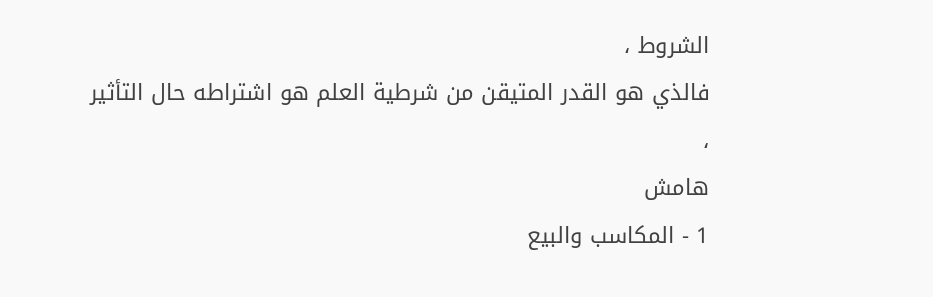الشروط ،
فالذي هو القدر المتيقن من شرطية العلم هو اشتراطه حال التأثير ،
هامش
1 - المكاسب والبيع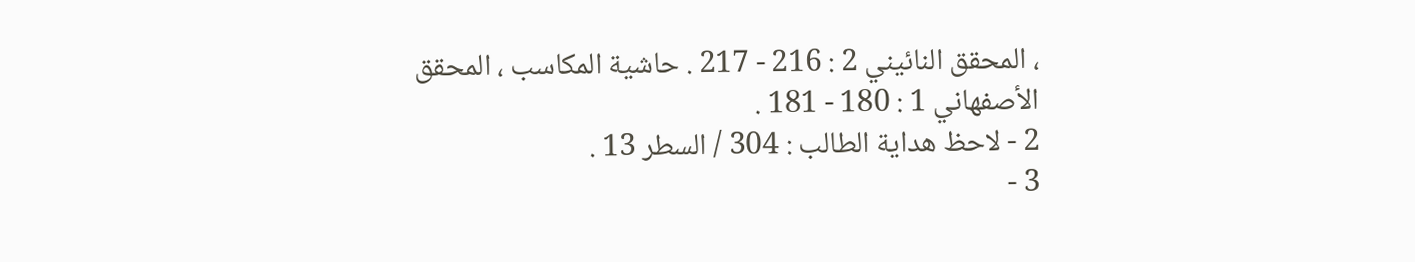، المحقق النائيني 2 : 216 - 217 . حاشية المكاسب ، المحقق
الأصفهاني 1 : 180 - 181 .
2 - لاحظ هداية الطالب : 304 / السطر 13 .
3 -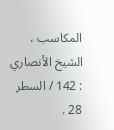المكاسب ، الشيخ الأنصاري : 142 / السطر 28 .